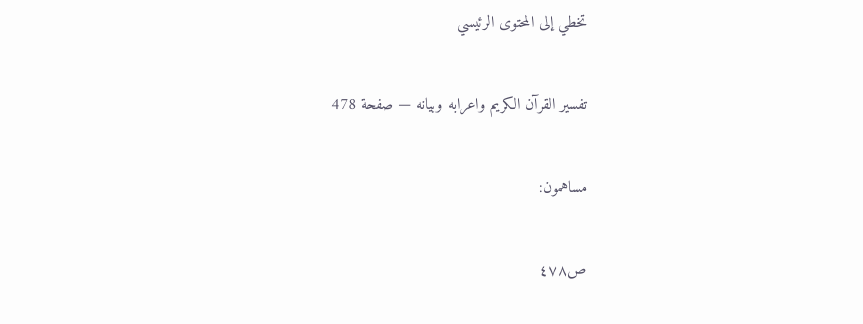تخطي إلى المحتوى الرئيسي

تفسير القرآن الكريم واعرابه وبيانه — صفحة 478

مساهمون:

ص٤٧٨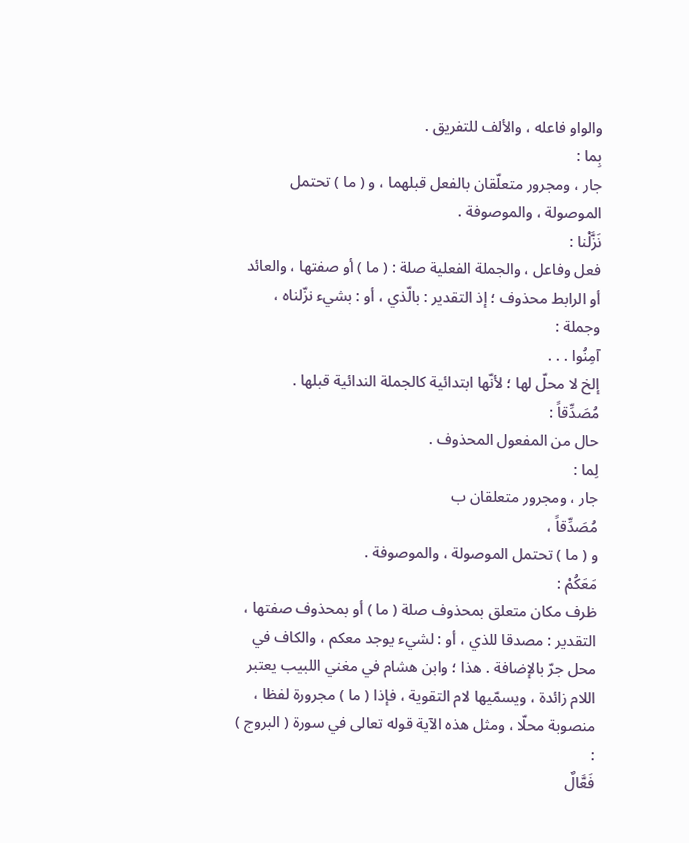والواو فاعله ، والألف للتفريق .
بِما :
جار ، ومجرور متعلّقان بالفعل قبلهما ، و ( ما ) تحتمل الموصولة ، والموصوفة .
نَزَّلْنا :
فعل وفاعل ، والجملة الفعلية صلة : ( ما ) أو صفتها ، والعائد أو الرابط محذوف ؛ إذ التقدير : بالّذي ، أو : بشيء نزّلناه ، وجملة :
آمِنُوا . . .
إلخ لا محلّ لها ؛ لأنّها ابتدائية كالجملة الندائية قبلها .
مُصَدِّقاً :
حال من المفعول المحذوف .
لِما :
جار ، ومجرور متعلقان ب
مُصَدِّقاً ،
و ( ما ) تحتمل الموصولة ، والموصوفة .
مَعَكُمْ :
ظرف مكان متعلق بمحذوف صلة ( ما ) أو بمحذوف صفتها ، التقدير : مصدقا للذي ، أو : لشيء يوجد معكم ، والكاف في محل جرّ بالإضافة . هذا ؛ وابن هشام في مغني اللبيب يعتبر اللام زائدة ، ويسمّيها لام التقوية ، فإذا ( ما ) مجرورة لفظا ، منصوبة محلّا ، ومثل هذه الآية قوله تعالى في سورة ( البروج ) :
فَعَّالٌ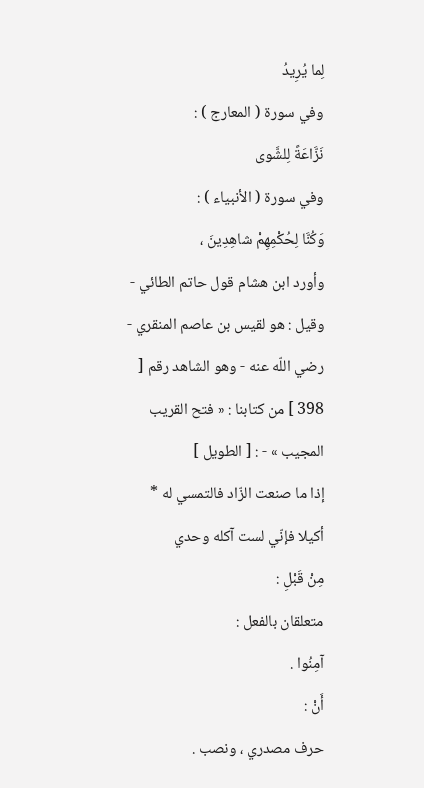لِما يُرِيدُ
وفي سورة ( المعارج ) :
نَزَّاعَةً لِلشَّوى
وفي سورة ( الأنبياء ) :
وَكُنَّا لِحُكْمِهِمْ شاهِدِينَ ،
وأورد ابن هشام قول حاتم الطائي - وقيل : هو لقيس بن عاصم المنقري - رضي اللّه عنه - وهو الشاهد رقم [ 398 ] من كتابنا : « فتح القريب المجيب » - : [ الطويل ]
إذا ما صنعت الزّاد فالتمسي له * أكيلا فإنّي لست آكله وحدي
مِنْ قَبْلِ :
متعلقان بالفعل :
آمِنُوا .
أَنْ :
حرف مصدري ، ونصب .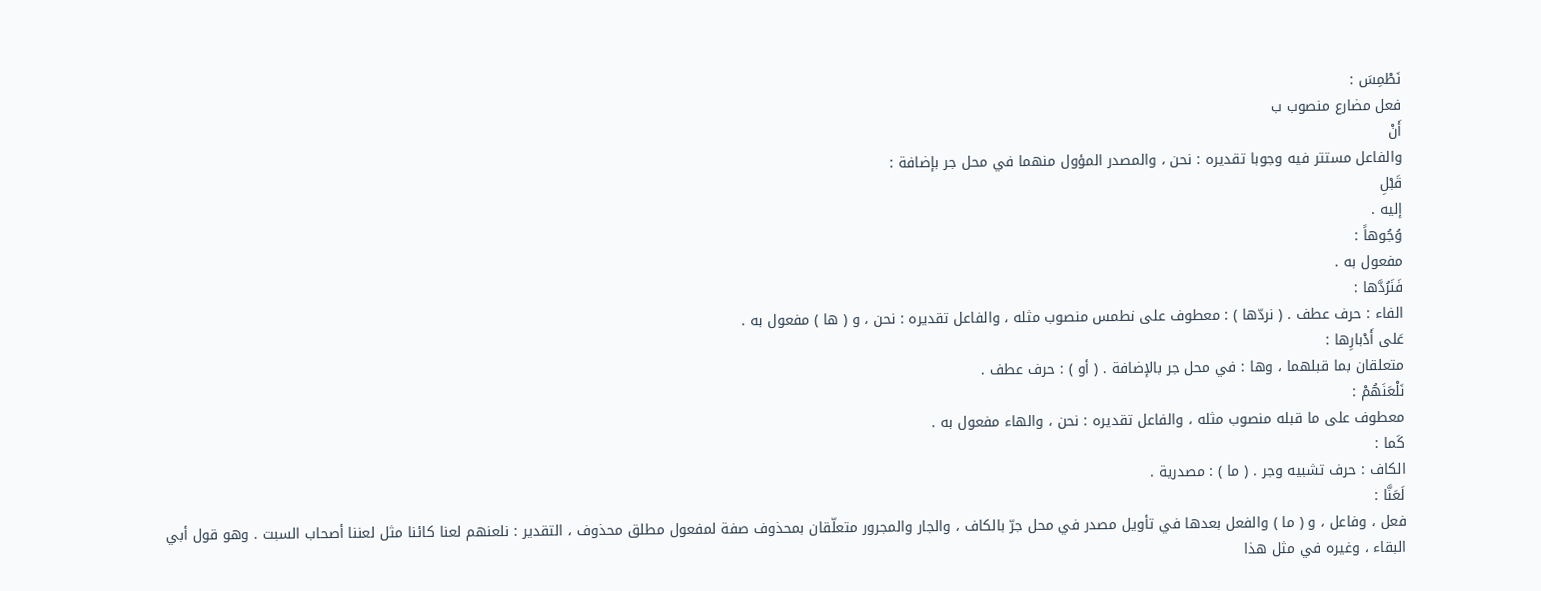نَطْمِسَ :
فعل مضارع منصوب ب
أَنْ
والفاعل مستتر فيه وجوبا تقديره : نحن ، والمصدر المؤول منهما في محل جر بإضافة :
قَبْلِ
إليه .
وُجُوهاً :
مفعول به .
فَنَرُدَّها :
الفاء : حرف عطف . ( نردّها ) : معطوف على نطمس منصوب مثله ، والفاعل تقديره : نحن ، و ( ها ) مفعول به .
عَلى أَدْبارِها :
متعلقان بما قبلهما ، وها : في محل جر بالإضافة . ( أو ) : حرف عطف .
نَلْعَنَهُمْ :
معطوف على ما قبله منصوب مثله ، والفاعل تقديره : نحن ، والهاء مفعول به .
كَما :
الكاف : حرف تشبيه وجر . ( ما ) : مصدرية .
لَعَنَّا :
فعل ، وفاعل ، و ( ما ) والفعل بعدها في تأويل مصدر في محل جرّ بالكاف ، والجار والمجرور متعلّقان بمحذوف صفة لمفعول مطلق محذوف ، التقدير : نلعنهم لعنا كائنا مثل لعننا أصحاب السبت . وهو قول أبي البقاء ، وغيره في مثل هذا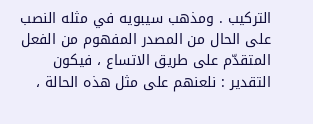التركيب . ومذهب سيبويه في مثله النصب على الحال من المصدر المفهوم من الفعل المتقدّم على طريق الاتساع ، فيكون التقدير : نلعنهم على مثل هذه الحالة ،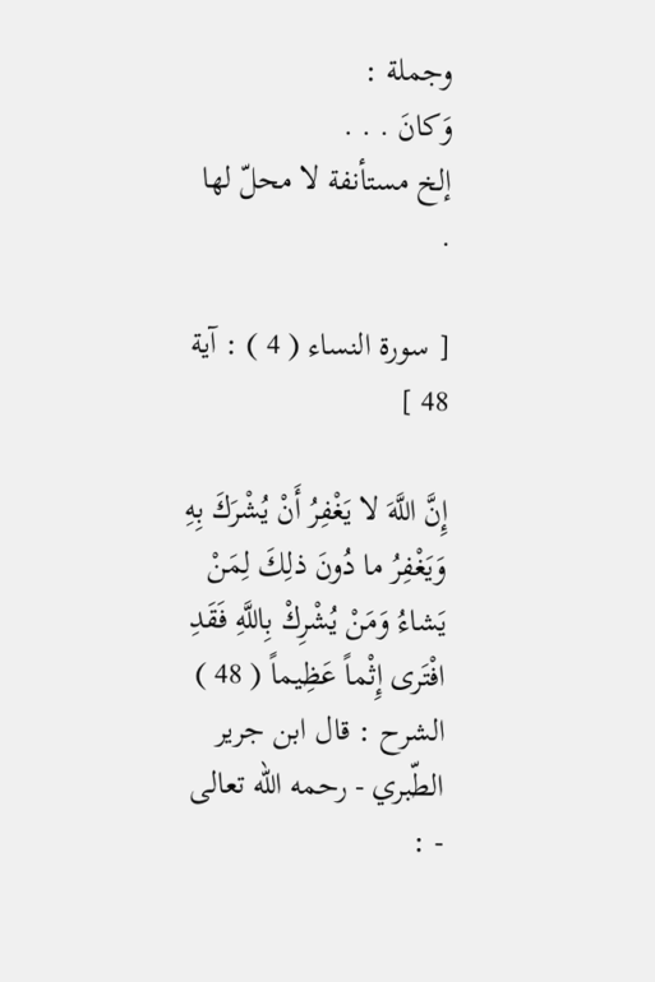وجملة :
وَكانَ . . .
إلخ مستأنفة لا محلّ لها .

[ سورة النساء ( 4 ) : آية 48 ]

إِنَّ اللَّهَ لا يَغْفِرُ أَنْ يُشْرَكَ بِهِ وَيَغْفِرُ ما دُونَ ذلِكَ لِمَنْ يَشاءُ وَمَنْ يُشْرِكْ بِاللَّهِ فَقَدِ افْتَرى إِثْماً عَظِيماً ( 48 ) الشرح : قال ابن جرير الطّبري - رحمه اللّه تعالى - :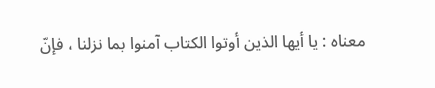معناه : يا أيها الذين أوتوا الكتاب آمنوا بما نزلنا ، فإنّ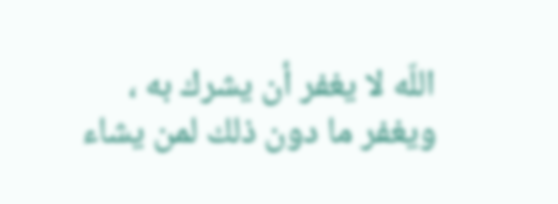اللّه لا يغفر أن يشرك به ، ويغفر ما دون ذلك لمن يشاء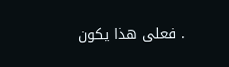. فعلى هذا يكون